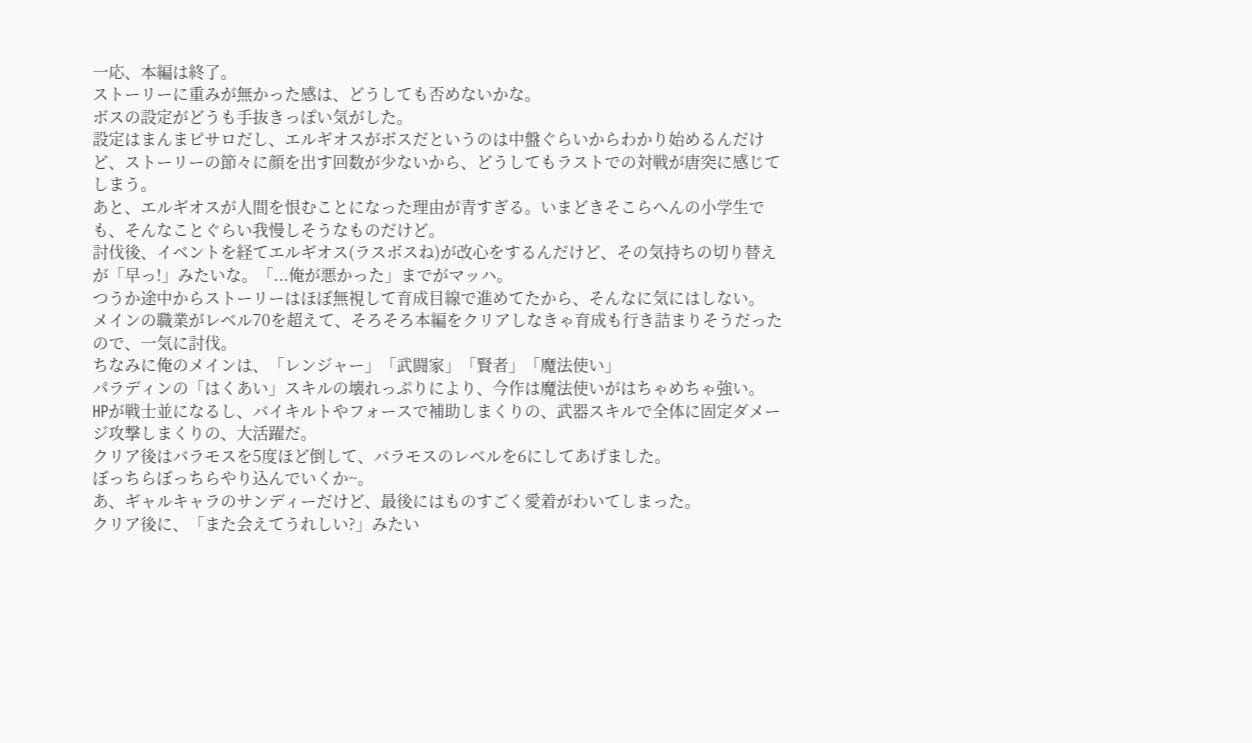一応、本編は終了。
ストーリーに重みが無かった感は、どうしても否めないかな。
ボスの設定がどうも手抜きっぽい気がした。
設定はまんまピサロだし、エルギオスがボスだというのは中盤ぐらいからわかり始めるんだけど、ストーリーの節々に顔を出す回数が少ないから、どうしてもラストでの対戦が唐突に感じてしまう。
あと、エルギオスが人間を恨むことになった理由が青すぎる。いまどきそこらへんの小学生でも、そんなことぐらい我慢しそうなものだけど。
討伐後、イベントを経てエルギオス(ラスボスね)が改心をするんだけど、その気持ちの切り替えが「早っ!」みたいな。「...俺が悪かった」までがマッハ。
つうか途中からストーリーはほぼ無視して育成目線で進めてたから、そんなに気にはしない。
メインの職業がレベル70を超えて、そろそろ本編をクリアしなきゃ育成も行き詰まりそうだったので、一気に討伐。
ちなみに俺のメインは、「レンジャー」「武闘家」「賢者」「魔法使い」
パラディンの「はくあい」スキルの壊れっぷりにより、今作は魔法使いがはちゃめちゃ強い。
HPが戦士並になるし、バイキルトやフォースで補助しまくりの、武器スキルで全体に固定ダメージ攻撃しまくりの、大活躍だ。
クリア後はバラモスを5度ほど倒して、バラモスのレベルを6にしてあげました。
ぼっちらぼっちらやり込んでいくか~。
あ、ギャルキャラのサンディーだけど、最後にはものすごく愛着がわいてしまった。
クリア後に、「また会えてうれしい?」みたい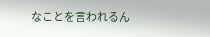なことを言われるん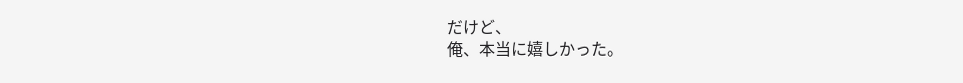だけど、
俺、本当に嬉しかった。